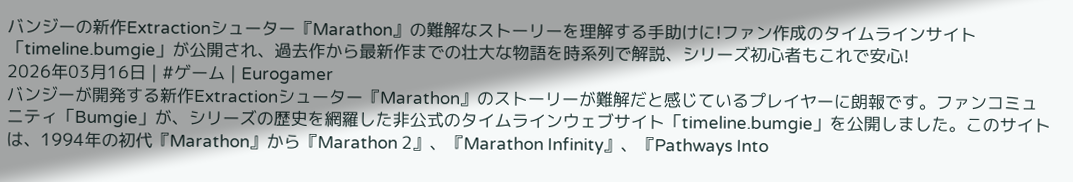バンジーの新作Extractionシューター『Marathon』の難解なストーリーを理解する手助けに!ファン作成のタイムラインサイト「timeline.bumgie」が公開され、過去作から最新作までの壮大な物語を時系列で解説、シリーズ初心者もこれで安心!
2026年03月16日 | #ゲーム | Eurogamer
バンジーが開発する新作Extractionシューター『Marathon』のストーリーが難解だと感じているプレイヤーに朗報です。ファンコミュニティ「Bumgie」が、シリーズの歴史を網羅した非公式のタイムラインウェブサイト「timeline.bumgie」を公開しました。このサイトは、1994年の初代『Marathon』から『Marathon 2』、『Marathon Infinity』、『Pathways Into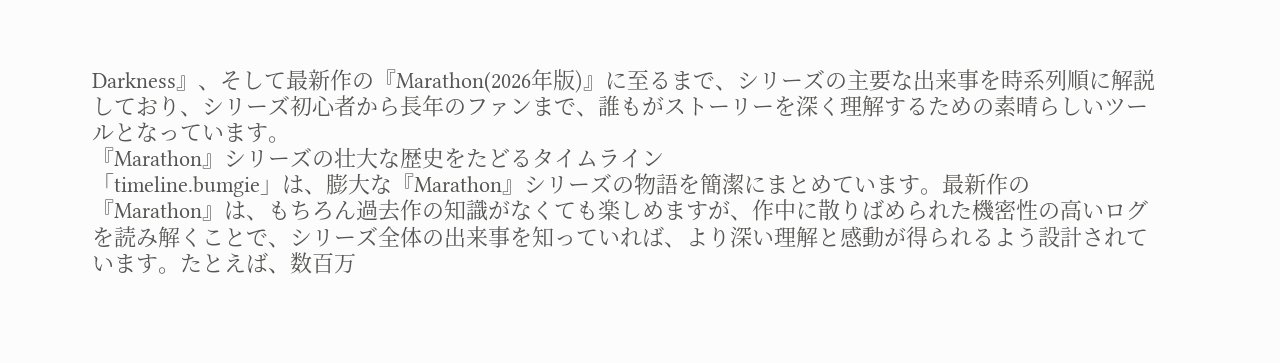Darkness』、そして最新作の『Marathon(2026年版)』に至るまで、シリーズの主要な出来事を時系列順に解説しており、シリーズ初心者から長年のファンまで、誰もがストーリーを深く理解するための素晴らしいツールとなっています。
『Marathon』シリーズの壮大な歴史をたどるタイムライン
「timeline.bumgie」は、膨大な『Marathon』シリーズの物語を簡潔にまとめています。最新作の『Marathon』は、もちろん過去作の知識がなくても楽しめますが、作中に散りばめられた機密性の高いログを読み解くことで、シリーズ全体の出来事を知っていれば、より深い理解と感動が得られるよう設計されています。たとえば、数百万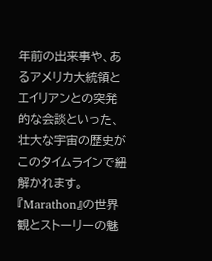年前の出来事や、あるアメリカ大統領とエイリアンとの突発的な会談といった、壮大な宇宙の歴史がこのタイムラインで紐解かれます。
『Marathon』の世界観とストーリーの魅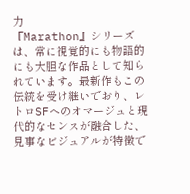力
『Marathon』シリーズは、常に視覚的にも物語的にも大胆な作品として知られています。最新作もこの伝統を受け継いでおり、レトロSFへのオマージュと現代的なセンスが融合した、見事なビジュアルが特徴で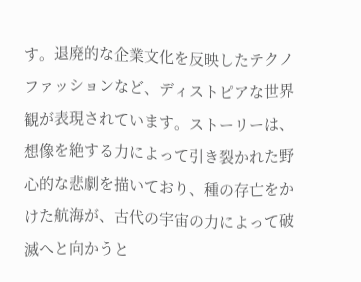す。退廃的な企業文化を反映したテクノファッションなど、ディストピアな世界観が表現されています。ストーリーは、想像を絶する力によって引き裂かれた野心的な悲劇を描いており、種の存亡をかけた航海が、古代の宇宙の力によって破滅へと向かうと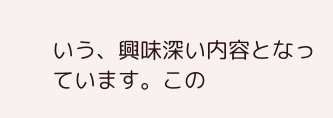いう、興味深い内容となっています。この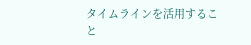タイムラインを活用すること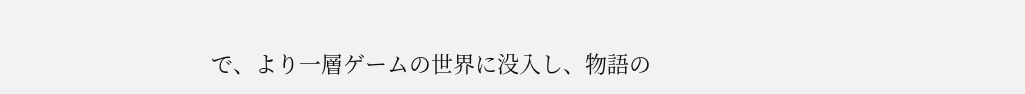で、より一層ゲームの世界に没入し、物語の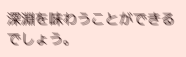深淵を味わうことができるでしょう。